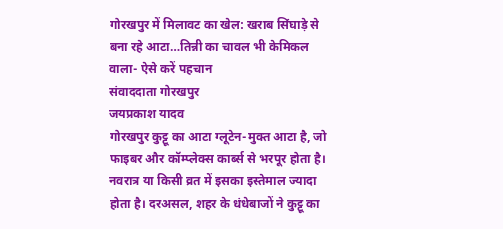गोरखपुर में मिलावट का खेल: खराब सिंघाड़े से बना रहे आटा…तिन्नी का चावल भी केमिकल वाला- ऐसे करें पहचान
संवाददाता गोरखपुर
जयप्रकाश यादव
गोरखपुर कुट्टू का आटा ग्लूटेन-मुक्त आटा है, जो फाइबर और कॉम्प्लेक्स कार्ब्स से भरपूर होता है। नवरात्र या किसी व्रत में इसका इस्तेमाल ज्यादा होता है। दरअसल, शहर के धंधेबाजों ने कुट्टू का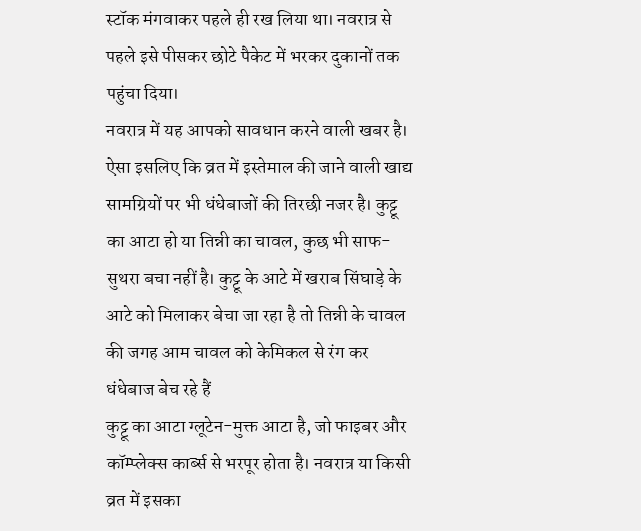स्टॉक मंगवाकर पहले ही रख लिया था। नवरात्र से पहले इसे पीसकर छोटे पैकेट में भरकर दुकानों तक पहुंचा दिया।
नवरात्र में यह आपको सावधान करने वाली खबर है। ऐसा इसलिए कि व्रत में इस्तेमाल की जाने वाली खाद्य सामग्रियों पर भी धंधेबाजों की तिरछी नजर है। कुट्टू का आटा हो या तिन्नी का चावल, कुछ भी साफ-सुथरा बचा नहीं है। कुट्टू के आटे में खराब सिंघाड़े के आटे को मिलाकर बेचा जा रहा है तो तिन्नी के चावल की जगह आम चावल को केमिकल से रंग कर धंधेबाज बेच रहे हैं
कुट्टू का आटा ग्लूटेन-मुक्त आटा है, जो फाइबर और कॉम्प्लेक्स कार्ब्स से भरपूर होता है। नवरात्र या किसी व्रत में इसका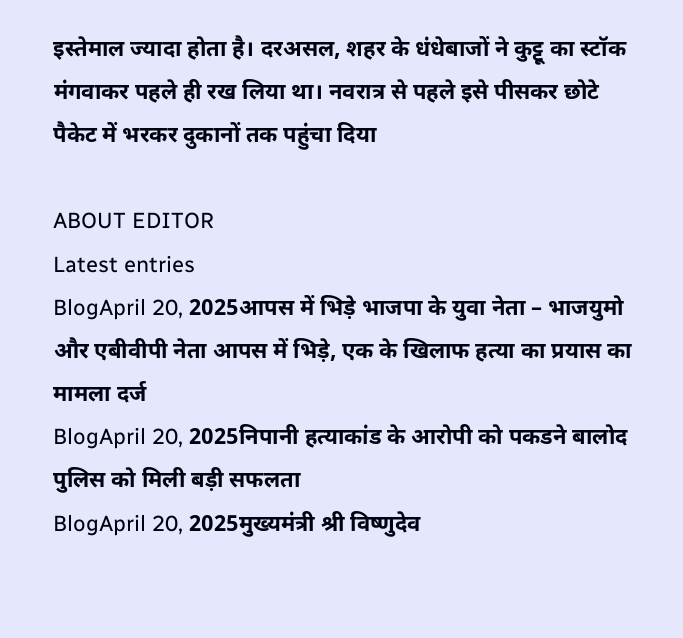इस्तेमाल ज्यादा होता है। दरअसल, शहर के धंधेबाजों ने कुट्टू का स्टॉक मंगवाकर पहले ही रख लिया था। नवरात्र से पहले इसे पीसकर छोटे पैकेट में भरकर दुकानों तक पहुंचा दिया

ABOUT EDITOR
Latest entries
BlogApril 20, 2025आपस में भिड़े भाजपा के युवा नेता – भाजयुमो और एबीवीपी नेता आपस में भिड़े, एक के खिलाफ हत्या का प्रयास का मामला दर्ज
BlogApril 20, 2025निपानी हत्याकांड के आरोपी को पकडने बालोद पुलिस को मिली बड़ी सफलता
BlogApril 20, 2025मुख्यमंत्री श्री विष्णुदेव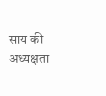साय की अध्यक्षता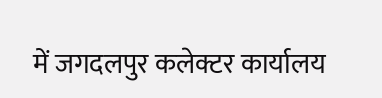में जगदलपुर कलेक्टर कार्यालय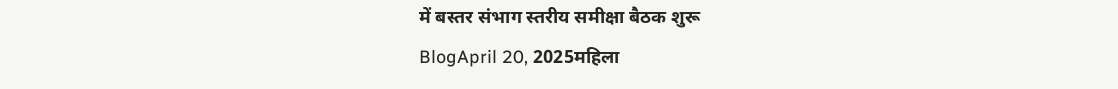में बस्तर संभाग स्तरीय समीक्षा बैठक शुरू
BlogApril 20, 2025महिला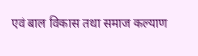एवं बाल विकास तथा समाज कल्याण